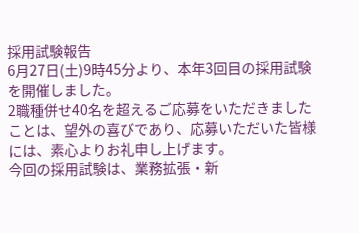採用試験報告
6月27日(土)9時45分より、本年3回目の採用試験を開催しました。
2職種併せ40名を超えるご応募をいただきましたことは、望外の喜びであり、応募いただいた皆様には、素心よりお礼申し上げます。
今回の採用試験は、業務拡張・新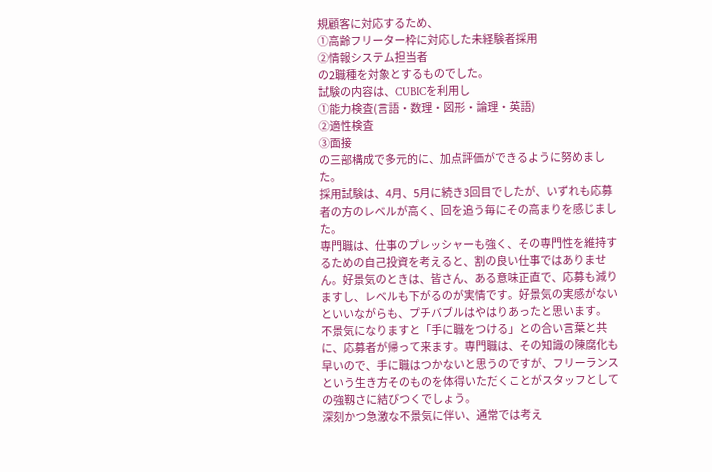規顧客に対応するため、
①高齢フリーター枠に対応した未経験者採用
②情報システム担当者
の2職種を対象とするものでした。
試験の内容は、CUBICを利用し
①能力検査(言語・数理・図形・論理・英語)
②適性検査
③面接
の三部構成で多元的に、加点評価ができるように努めました。
採用試験は、4月、5月に続き3回目でしたが、いずれも応募者の方のレベルが高く、回を追う毎にその高まりを感じました。
専門職は、仕事のプレッシャーも強く、その専門性を維持するための自己投資を考えると、割の良い仕事ではありません。好景気のときは、皆さん、ある意味正直で、応募も減りますし、レベルも下がるのが実情です。好景気の実感がないといいながらも、プチバブルはやはりあったと思います。
不景気になりますと「手に職をつける」との合い言葉と共に、応募者が帰って来ます。専門職は、その知識の陳腐化も早いので、手に職はつかないと思うのですが、フリーランスという生き方そのものを体得いただくことがスタッフとしての強靱さに結びつくでしょう。
深刻かつ急激な不景気に伴い、通常では考え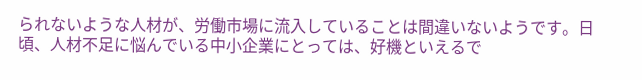られないような人材が、労働市場に流入していることは間違いないようです。日頃、人材不足に悩んでいる中小企業にとっては、好機といえるで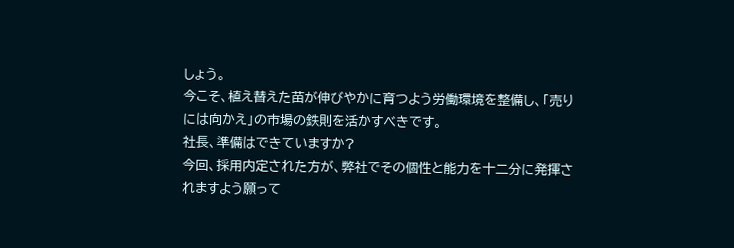しょう。
今こそ、植え替えた苗が伸びやかに育つよう労働環境を整備し、「売りには向かえ」の市場の鉄則を活かすべきです。
社長、準備はできていますか?
今回、採用内定された方が、弊社でその個性と能力を十二分に発揮されますよう願って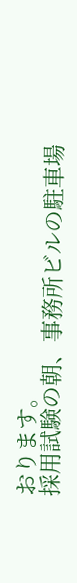おります。
採用試験の朝、事務所ビルの駐車場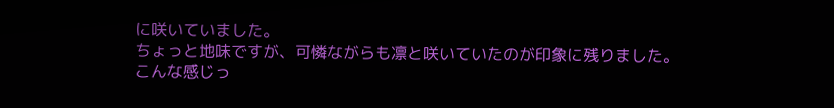に咲いていました。
ちょっと地味ですが、可憐ながらも凛と咲いていたのが印象に残りました。
こんな感じっ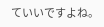ていいですよね。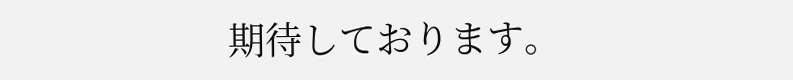期待しております。